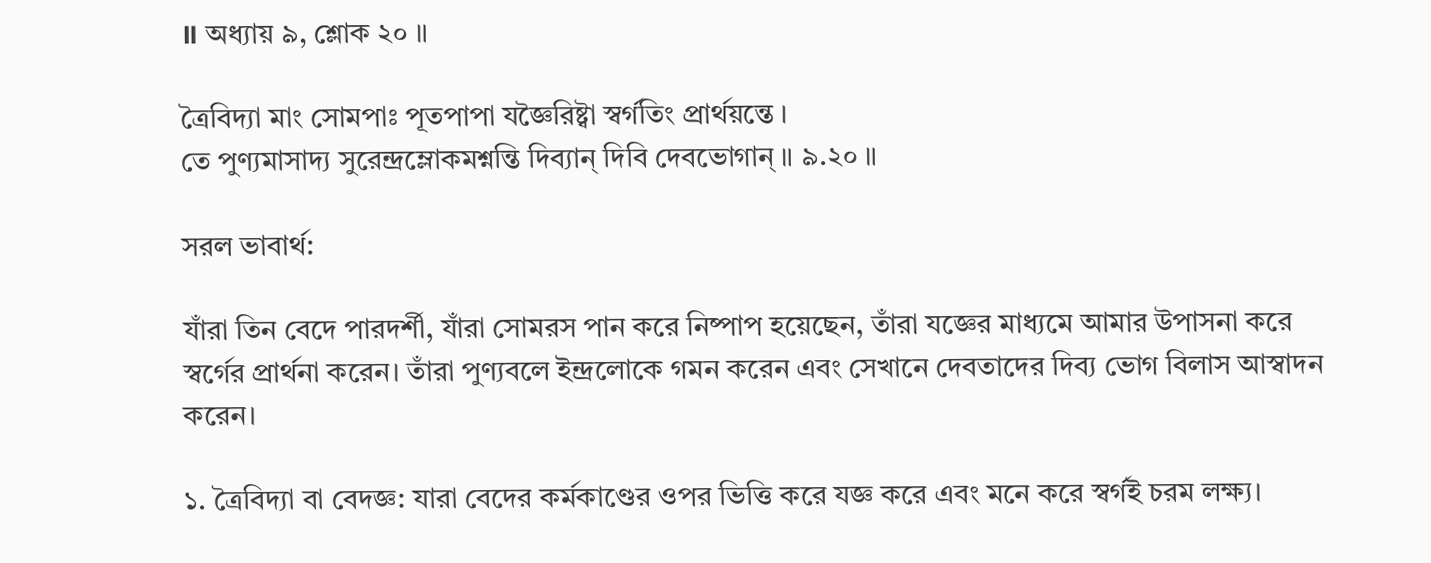॥ অধ্যায় ৯, শ্লোক ২০ ॥

ত্রৈবিদ্যা মাং সোমপাঃ পূতপাপা যজ্ঞৈরিষ্ট্বা স্বর্গতিং প্রার্থয়ন্তে ।
তে পুণ্যমাসাদ্য সুরেন্দ্রম্লোকমশ্নন্তি দিব্যান্ দিবি দেবভোগান্ ॥ ৯.২০ ॥

সরল ভাবার্থ:

যাঁরা তিন বেদে পারদর্শী, যাঁরা সোমরস পান করে নিষ্পাপ হয়েছেন, তাঁরা যজ্ঞের মাধ্যমে আমার উপাসনা করে স্বর্গের প্রার্থনা করেন। তাঁরা পুণ্যবলে ইন্দ্রলোকে গমন করেন এবং সেখানে দেবতাদের দিব্য ভোগ বিলাস আস্বাদন করেন।

১. ত্রৈবিদ্যা বা বেদজ্ঞ: যারা বেদের কর্মকাণ্ডের ওপর ভিত্তি করে যজ্ঞ করে এবং মনে করে স্বর্গই চরম লক্ষ্য।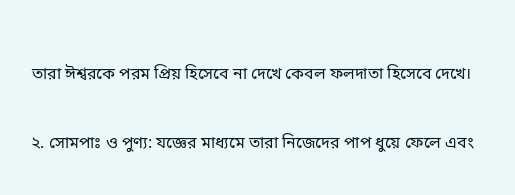তারা ঈশ্বরকে পরম প্রিয় হিসেবে না দেখে কেবল ফলদাতা হিসেবে দেখে।

২. সোমপাঃ ও পুণ্য: যজ্ঞের মাধ্যমে তারা নিজেদের পাপ ধুয়ে ফেলে এবং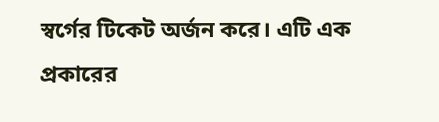স্বর্গের টিকেট অর্জন করে। এটি এক প্রকারের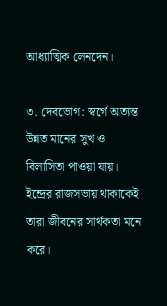আধ্যাত্মিক লেনদেন।

৩. দেবভোগ: স্বর্গে অত্যন্ত উন্নত মানের সুখ ও বিলাসিতা পাওয়া যায়। ইন্দ্রের রাজসভায় থাকাকেই তারা জীবনের সার্থকতা মনে করে।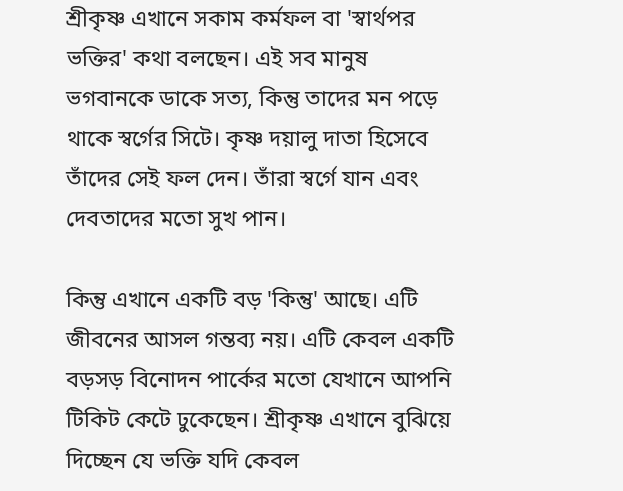শ্রীকৃষ্ণ এখানে সকাম কর্মফল বা 'স্বার্থপর ভক্তির' কথা বলছেন। এই সব মানুষ ভগবানকে ডাকে সত্য, কিন্তু তাদের মন পড়ে থাকে স্বর্গের সিটে। কৃষ্ণ দয়ালু দাতা হিসেবে তাঁদের সেই ফল দেন। তাঁরা স্বর্গে যান এবং দেবতাদের মতো সুখ পান।

কিন্তু এখানে একটি বড় 'কিন্তু' আছে। এটি জীবনের আসল গন্তব্য নয়। এটি কেবল একটি বড়সড় বিনোদন পার্কের মতো যেখানে আপনি টিকিট কেটে ঢুকেছেন। শ্রীকৃষ্ণ এখানে বুঝিয়ে দিচ্ছেন যে ভক্তি যদি কেবল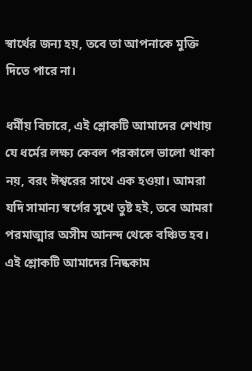স্বার্থের জন্য হয়, তবে তা আপনাকে মুক্তি দিতে পারে না।

ধর্মীয় বিচারে, এই শ্লোকটি আমাদের শেখায় যে ধর্মের লক্ষ্য কেবল পরকালে ভালো থাকা নয়, বরং ঈশ্বরের সাথে এক হওয়া। আমরা যদি সামান্য স্বর্গের সুখে তুষ্ট হই, তবে আমরা পরমাত্মার অসীম আনন্দ থেকে বঞ্চিত হব। এই শ্লোকটি আমাদের নিষ্ককাম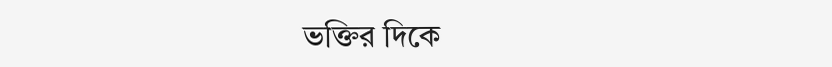ভক্তির দিকে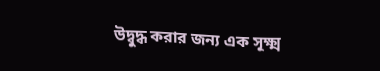উদ্বুদ্ধ করার জন্য এক সূক্ষ্ম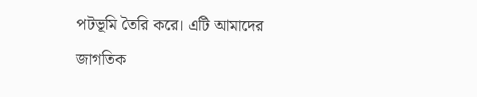পটভূমি তৈরি করে। এটি আমাদের জাগতিক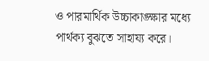ও পারমার্থিক উচ্চাকাঙ্ক্ষার মধ্যে পার্থক্য বুঝতে সাহায্য করে।